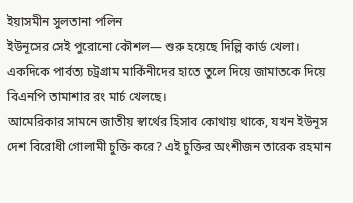ইয়াসমীন সুলতানা পলিন
ইউনূসের সেই পুরোনো কৌশল— শুরু হয়েছে দিল্লি কার্ড খেলা। একদিকে পার্বত্য চট্রগ্রাম মার্কিনীদের হাতে তুলে দিয়ে জামাতকে দিয়ে বিএনপি তামাশার রং মার্চ খেলছে।
আমেরিকার সামনে জাতীয় স্বার্থের হিসাব কোথায় থাকে, যখন ইউনূস দেশ বিরোধী গোলামী চুক্তি করে? এই চুক্তির অংশীজন তারেক রহমান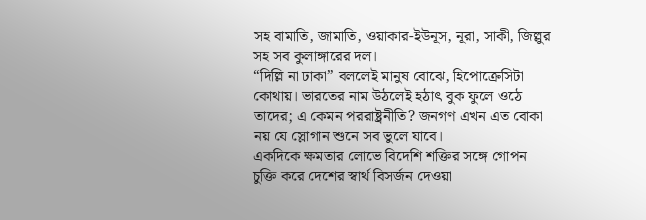সহ বামাতি, জামাতি, ওয়াকার-ইউনূস, নূরা, সাকী, জিল্লুর সহ সব কুলাঙ্গারের দল।
“দিল্লি না ঢাকা” বললেই মানুষ বোঝে, হিপোক্রেসিটা কোথায়। ভারতের নাম উঠলেই হঠাৎ বুক ফুলে ওঠে তাদের; এ কেমন পররাষ্ট্রনীতি? জনগণ এখন এত বোকা নয় যে স্লোগান শুনে সব ভুলে যাবে।
একদিকে ক্ষমতার লোভে বিদেশি শক্তির সঙ্গে গোপন চুক্তি করে দেশের স্বার্থ বিসর্জন দেওয়া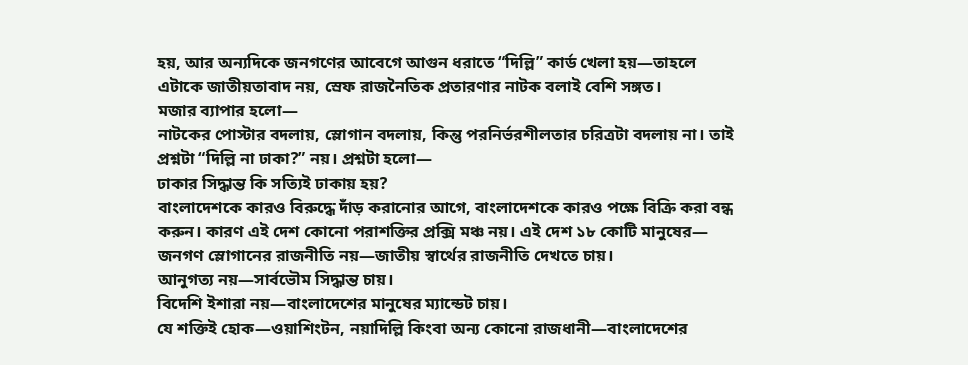হয়, আর অন্যদিকে জনগণের আবেগে আগুন ধরাতে “দিল্লি” কার্ড খেলা হয়—তাহলে এটাকে জাতীয়তাবাদ নয়, স্রেফ রাজনৈতিক প্রতারণার নাটক বলাই বেশি সঙ্গত।
মজার ব্যাপার হলো—
নাটকের পোস্টার বদলায়, স্লোগান বদলায়, কিন্তু পরনির্ভরশীলতার চরিত্রটা বদলায় না। তাই প্রশ্নটা “দিল্লি না ঢাকা?” নয়। প্রশ্নটা হলো—
ঢাকার সিদ্ধান্ত কি সত্যিই ঢাকায় হয়?
বাংলাদেশকে কারও বিরুদ্ধে দাঁড় করানোর আগে, বাংলাদেশকে কারও পক্ষে বিক্রি করা বন্ধ করুন। কারণ এই দেশ কোনো পরাশক্তির প্রক্সি মঞ্চ নয়। এই দেশ ১৮ কোটি মানুষের—
জনগণ স্লোগানের রাজনীতি নয়—জাতীয় স্বার্থের রাজনীতি দেখতে চায়।
আনুগত্য নয়—সার্বভৌম সিদ্ধান্ত চায়।
বিদেশি ইশারা নয়—বাংলাদেশের মানুষের ম্যান্ডেট চায়।
যে শক্তিই হোক—ওয়াশিংটন, নয়াদিল্লি কিংবা অন্য কোনো রাজধানী—বাংলাদেশের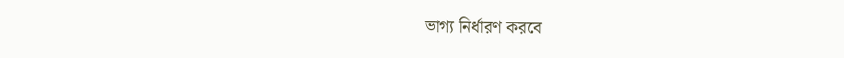ভাগ্য নির্ধারণ করবে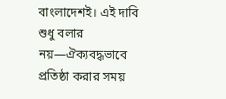বাংলাদেশই। এই দাবি শুধু বলার নয়—ঐক্যবদ্ধভাবে প্রতিষ্ঠা করার সময়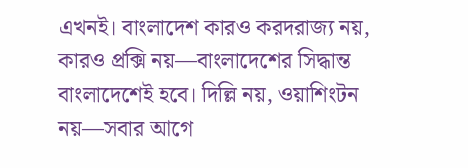এখনই। বাংলাদেশ কারও করদরাজ্য নয়, কারও প্রক্সি নয়—বাংলাদেশের সিদ্ধান্ত বাংলাদেশেই হবে। দিল্লি নয়, ওয়াশিংটন নয়—সবার আগে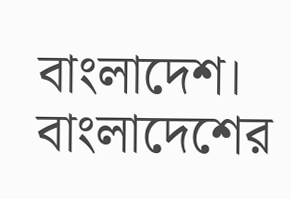বাংলাদেশ। বাংলাদেশের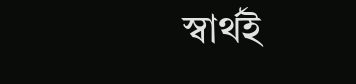স্বার্থই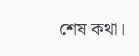শেষ কথা।